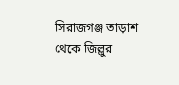সিরাজগঞ্জ তাড়াশ থেকে জিল্লুর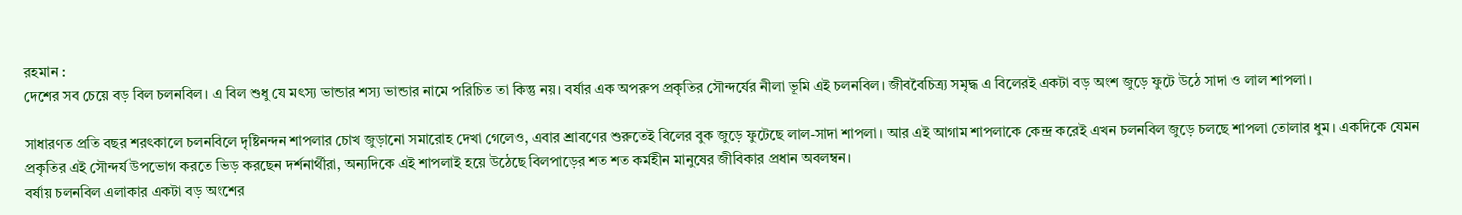রহমান :
দেশের সব চেয়ে বড় বিল চলনবিল। এ বিল শুধু যে মৎস্য ভান্ডার শস্য ভান্ডার নামে পরিচিত তা কিন্তু নয়। বর্ষার এক অপরুপ প্রকৃতির সৌন্দর্যের নীলা ভূমি এই চলনবিল। জীববৈচিত্র্য সমৃদ্ধ এ বিলেরই একটা বড় অংশ জুড়ে ফুটে উঠে সাদা ও লাল শাপলা।

সাধারণত প্রতি বছর শরৎকালে চলনবিলে দৃষ্টিনন্দন শাপলার চোখ জুড়ানো সমারোহ দেখা গেলেও, এবার শ্রাবণের শুরুতেই বিলের বুক জুড়ে ফুটেছে লাল-সাদা শাপলা। আর এই আগাম শাপলাকে কেন্দ্র করেই এখন চলনবিল জুড়ে চলছে শাপলা তোলার ধুম। একদিকে যেমন প্রকৃতির এই সৌন্দর্য উপভোগ করতে ভিড় করছেন দর্শনার্থীরা, অন্যদিকে এই শাপলাই হয়ে উঠেছে বিলপাড়ের শত শত কর্মহীন মানুষের জীবিকার প্রধান অবলম্বন।
বর্ষায় চলনবিল এলাকার একটা বড় অংশের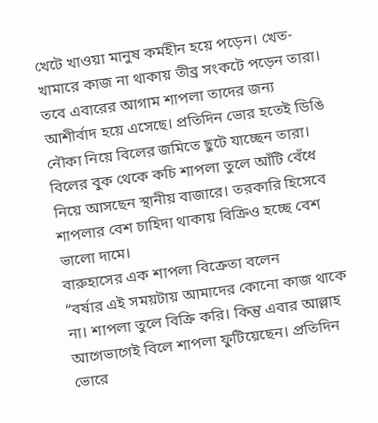খেটে খাওয়া মানুষ কর্মহীন হয়ে পড়েন। খেত-খামারে কাজ না থাকায় তীব্র সংকটে পড়েন তারা। তবে এবারের আগাম শাপলা তাদের জন্য আশীর্বাদ হয়ে এসেছে। প্রতিদিন ভোর হতেই ডিঙি নৌকা নিয়ে বিলের জমিতে ছুটে যাচ্ছেন তারা।
বিলের বুক থেকে কচি শাপলা তুলে আঁটি বেঁধে নিয়ে আসছেন স্থানীয় বাজারে। তরকারি হিসেবে শাপলার বেশ চাহিদা থাকায় বিক্রিও হচ্ছে বেশ ভালো দামে।
বারুহাসের এক শাপলা বিক্রেতা বলেন
“বর্ষার এই সময়টায় আমাদের কোনো কাজ থাকে না। শাপলা তুলে বিক্রি করি। কিন্তু এবার আল্লাহ আগেভাগেই বিলে শাপলা ফুটিয়েছেন। প্রতিদিন ভোরে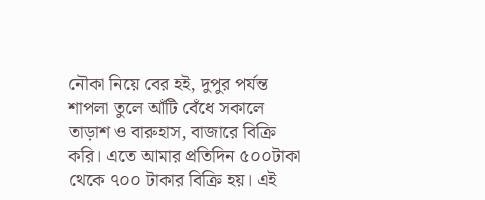নৌকা নিয়ে বের হই, দুপুর পর্যন্ত শাপলা তুলে আঁটি বেঁধে সকালে তাড়াশ ও বারুহাস, বাজারে বিক্রি করি। এতে আমার প্রতিদিন ৫০০টাকা থেকে ৭০০ টাকার বিক্রি হয়। এই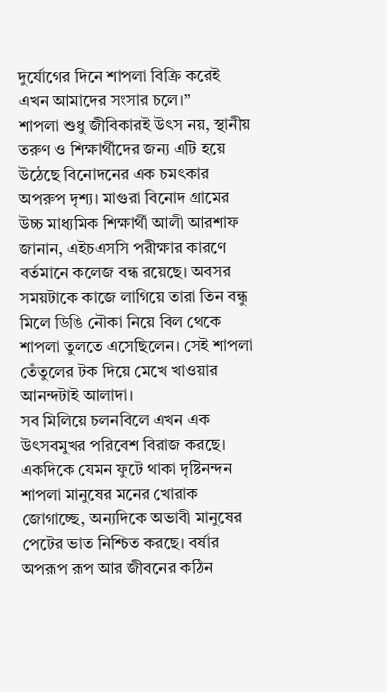দুর্যোগের দিনে শাপলা বিক্রি করেই এখন আমাদের সংসার চলে।”
শাপলা শুধু জীবিকারই উৎস নয়, স্থানীয় তরুণ ও শিক্ষার্থীদের জন্য এটি হয়ে উঠেছে বিনোদনের এক চমৎকার অপরুপ দৃশ্য। মাগুরা বিনোদ গ্ৰামের উচ্চ মাধ্যমিক শিক্ষার্থী আলী আরশাফ জানান, এইচএসসি পরীক্ষার কারণে বর্তমানে কলেজ বন্ধ রয়েছে। অবসর সময়টাকে কাজে লাগিয়ে তারা তিন বন্ধু মিলে ডিঙি নৌকা নিয়ে বিল থেকে শাপলা তুলতে এসেছিলেন। সেই শাপলা তেঁতুলের টক দিয়ে মেখে খাওয়ার আনন্দটাই আলাদা।
সব মিলিয়ে চলনবিলে এখন এক উৎসবমুখর পরিবেশ বিরাজ করছে। একদিকে যেমন ফুটে থাকা দৃষ্টিনন্দন শাপলা মানুষের মনের খোরাক জোগাচ্ছে, অন্যদিকে অভাবী মানুষের পেটের ভাত নিশ্চিত করছে। বর্ষার অপরূপ রূপ আর জীবনের কঠিন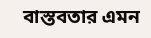বাস্তবতার এমন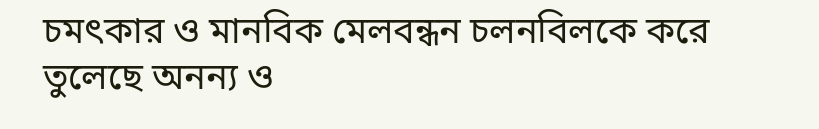চমৎকার ও মানবিক মেলবন্ধন চলনবিলকে করে তুলেছে অনন্য ও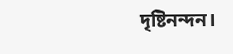দৃষ্টিনন্দন।